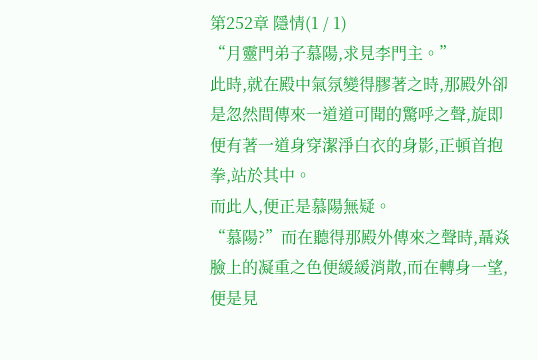第252章 隱情(1 / 1)
“月靈門弟子慕陽,求見李門主。”
此時,就在殿中氣氛變得膠著之時,那殿外卻是忽然間傳來一道道可聞的驚呼之聲,旋即便有著一道身穿潔淨白衣的身影,正頓首抱拳,站於其中。
而此人,便正是慕陽無疑。
“慕陽?”而在聽得那殿外傳來之聲時,聶焱臉上的凝重之色便緩緩消散,而在轉身一望,便是見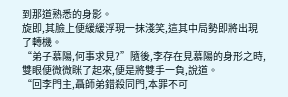到那道熟悉的身影。
旋即,其臉上便緩緩浮現一抹淺笑,這其中局勢即將出現了轉機。
“弟子慕陽,何事求見?”隨後,李存在見慕陽的身形之時,雙眼便微微眯了起來,便是將雙手一負,說道。
“回李門主,聶師弟錯殺同門,本罪不可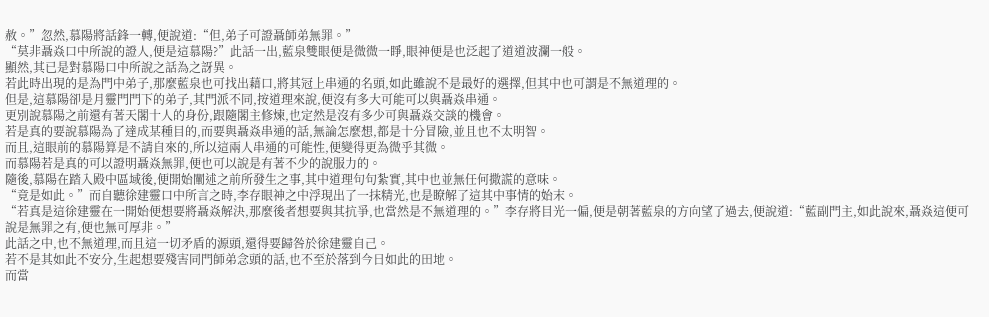赦。”忽然,慕陽將話鋒一轉,便說道:“但,弟子可證聶師弟無罪。”
“莫非聶焱口中所說的證人,便是這慕陽?”此話一出,藍泉雙眼便是微微一睜,眼神便是也泛起了道道波瀾一般。
顯然,其已是對慕陽口中所說之話為之訝異。
若此時出現的是為門中弟子,那麼藍泉也可找出藉口,將其冠上串通的名頭,如此雖說不是最好的選擇,但其中也可謂是不無道理的。
但是,這慕陽卻是月靈門門下的弟子,其門派不同,按道理來說,便沒有多大可能可以與聶焱串通。
更別說慕陽之前還有著天閣十人的身份,跟隨閣主修煉,也定然是沒有多少可與聶焱交談的機會。
若是真的要說慕陽為了達成某種目的,而要與聶焱串通的話,無論怎麼想,都是十分冒險,並且也不太明智。
而且,這眼前的慕陽算是不請自來的,所以這兩人串通的可能性,便變得更為微乎其微。
而慕陽若是真的可以證明聶焱無罪,便也可以說是有著不少的說服力的。
隨後,慕陽在踏入殿中區域後,便開始闡述之前所發生之事,其中道理句句紮實,其中也並無任何撒謊的意味。
“竟是如此。”而自聽徐建靈口中所言之時,李存眼神之中浮現出了一抹精光,也是瞭解了這其中事情的始末。
“若真是這徐建靈在一開始便想要將聶焱解決,那麼後者想要與其抗爭,也當然是不無道理的。”李存將目光一偏,便是朝著藍泉的方向望了過去,便說道:“藍副門主,如此說來,聶焱這便可說是無罪之有,便也無可厚非。”
此話之中,也不無道理,而且這一切矛盾的源頭,還得要歸咎於徐建靈自己。
若不是其如此不安分,生起想要殘害同門師弟念頭的話,也不至於落到今日如此的田地。
而當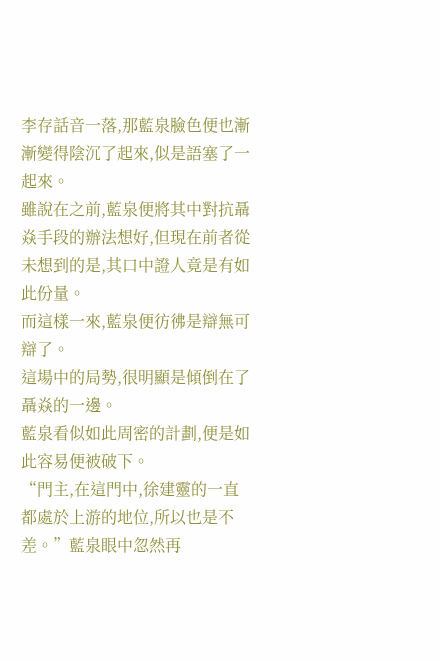李存話音一落,那藍泉臉色便也漸漸變得陰沉了起來,似是語塞了一起來。
雖說在之前,藍泉便將其中對抗聶焱手段的辦法想好,但現在前者從未想到的是,其口中證人竟是有如此份量。
而這樣一來,藍泉便彷彿是辯無可辯了。
這場中的局勢,很明顯是傾倒在了聶焱的一邊。
藍泉看似如此周密的計劃,便是如此容易便被破下。
“門主,在這門中,徐建靈的一直都處於上游的地位,所以也是不差。”藍泉眼中忽然再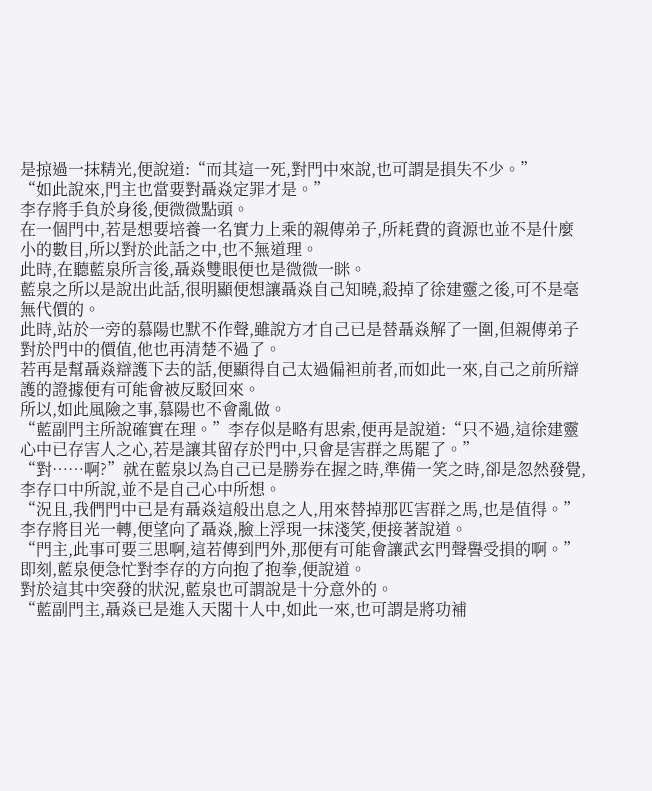是掠過一抹精光,便說道:“而其這一死,對門中來說,也可謂是損失不少。”
“如此說來,門主也當要對聶焱定罪才是。”
李存將手負於身後,便微微點頭。
在一個門中,若是想要培養一名實力上乘的親傳弟子,所耗費的資源也並不是什麼小的數目,所以對於此話之中,也不無道理。
此時,在聽藍泉所言後,聶焱雙眼便也是微微一眯。
藍泉之所以是說出此話,很明顯便想讓聶焱自己知曉,殺掉了徐建靈之後,可不是毫無代價的。
此時,站於一旁的慕陽也默不作聲,雖說方才自己已是替聶焱解了一圍,但親傳弟子對於門中的價值,他也再清楚不過了。
若再是幫聶焱辯護下去的話,便顯得自己太過偏袒前者,而如此一來,自己之前所辯護的證據便有可能會被反駁回來。
所以,如此風險之事,慕陽也不會亂做。
“藍副門主所說確實在理。”李存似是略有思索,便再是說道:“只不過,這徐建靈心中已存害人之心,若是讓其留存於門中,只會是害群之馬罷了。”
“對……啊?”就在藍泉以為自己已是勝券在握之時,準備一笑之時,卻是忽然發覺,李存口中所說,並不是自己心中所想。
“況且,我們門中已是有聶焱這般出息之人,用來替掉那匹害群之馬,也是值得。”李存將目光一轉,便望向了聶焱,臉上浮現一抹淺笑,便接著說道。
“門主,此事可要三思啊,這若傳到門外,那便有可能會讓武玄門聲譽受損的啊。”即刻,藍泉便急忙對李存的方向抱了抱拳,便說道。
對於這其中突發的狀況,藍泉也可謂說是十分意外的。
“藍副門主,聶焱已是進入天閣十人中,如此一來,也可謂是將功補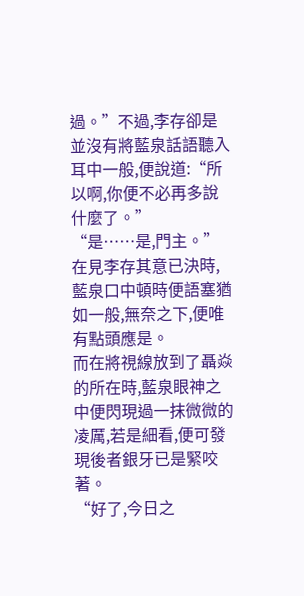過。”不過,李存卻是並沒有將藍泉話語聽入耳中一般,便說道:“所以啊,你便不必再多說什麼了。”
“是……是,門主。”在見李存其意已決時,藍泉口中頓時便語塞猶如一般,無奈之下,便唯有點頭應是。
而在將視線放到了聶焱的所在時,藍泉眼神之中便閃現過一抹微微的凌厲,若是細看,便可發現後者銀牙已是緊咬著。
“好了,今日之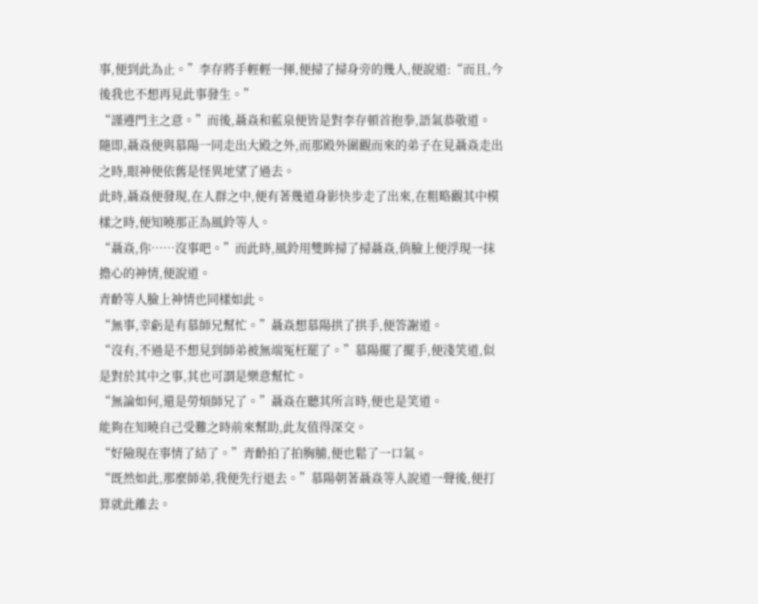事,便到此為止。”李存將手輕輕一揮,便掃了掃身旁的幾人,便說道:“而且,今後我也不想再見此事發生。”
“謹遵門主之意。”而後,聶焱和藍泉便皆是對李存頓首抱拳,語氣恭敬道。
隨即,聶焱便與慕陽一同走出大殿之外,而那殿外圍觀而來的弟子在見聶焱走出之時,眼神便依舊是怪異地望了過去。
此時,聶焱便發現,在人群之中,便有著幾道身影快步走了出來,在粗略觀其中模樣之時,便知曉那正為風鈴等人。
“聶焱,你……沒事吧。”而此時,風鈴用雙眸掃了掃聶焱,俏臉上便浮現一抹擔心的神情,便說道。
青齡等人臉上神情也同樣如此。
“無事,幸虧是有慕師兄幫忙。”聶焱想慕陽拱了拱手,便答謝道。
“沒有,不過是不想見到師弟被無端冤枉罷了。”慕陽擺了擺手,便淺笑道,似是對於其中之事,其也可謂是樂意幫忙。
“無論如何,還是勞煩師兄了。”聶焱在聽其所言時,便也是笑道。
能夠在知曉自己受難之時前來幫助,此友值得深交。
“好險現在事情了結了。”青齡拍了拍胸脯,便也鬆了一口氣。
“既然如此,那麼師弟,我便先行退去。”慕陽朝著聶焱等人說道一聲後,便打算就此離去。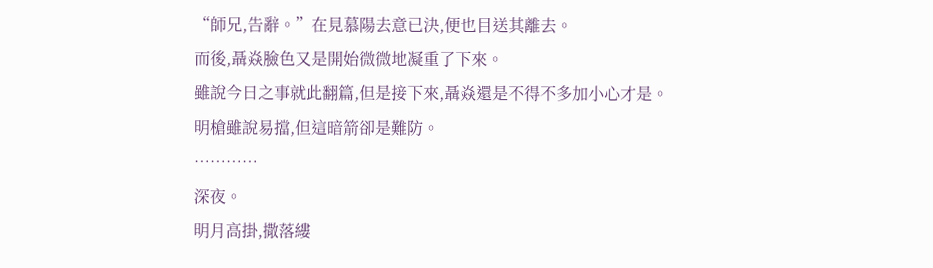“師兄,告辭。”在見慕陽去意已決,便也目送其離去。
而後,聶焱臉色又是開始微微地凝重了下來。
雖說今日之事就此翻篇,但是接下來,聶焱還是不得不多加小心才是。
明槍雖說易擋,但這暗箭卻是難防。
…………
深夜。
明月高掛,撒落縷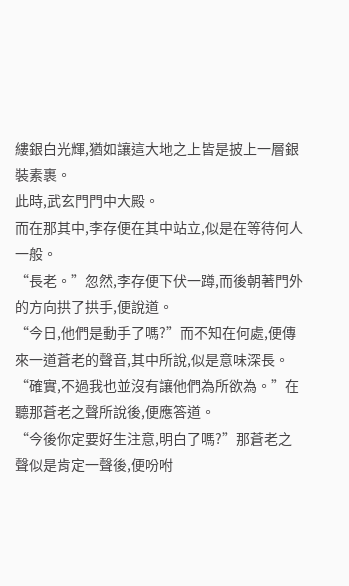縷銀白光輝,猶如讓這大地之上皆是披上一層銀裝素裹。
此時,武玄門門中大殿。
而在那其中,李存便在其中站立,似是在等待何人一般。
“長老。”忽然,李存便下伏一蹲,而後朝著門外的方向拱了拱手,便說道。
“今日,他們是動手了嗎?”而不知在何處,便傳來一道蒼老的聲音,其中所說,似是意味深長。
“確實,不過我也並沒有讓他們為所欲為。”在聽那蒼老之聲所說後,便應答道。
“今後你定要好生注意,明白了嗎?”那蒼老之聲似是肯定一聲後,便吩咐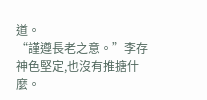道。
“謹遵長老之意。”李存神色堅定,也沒有推搪什麼。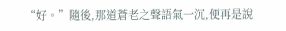“好。”隨後,那道蒼老之聲語氣一沉,便再是說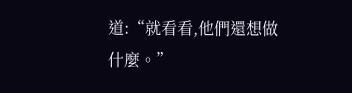道:“就看看,他們還想做什麼。”